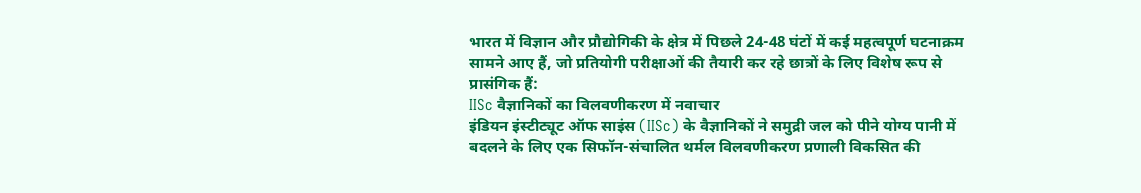भारत में विज्ञान और प्रौद्योगिकी के क्षेत्र में पिछले 24-48 घंटों में कई महत्वपूर्ण घटनाक्रम सामने आए हैं, जो प्रतियोगी परीक्षाओं की तैयारी कर रहे छात्रों के लिए विशेष रूप से प्रासंगिक हैं:
IISc वैज्ञानिकों का विलवणीकरण में नवाचार
इंडियन इंस्टीट्यूट ऑफ साइंस (IISc) के वैज्ञानिकों ने समुद्री जल को पीने योग्य पानी में बदलने के लिए एक सिफॉन-संचालित थर्मल विलवणीकरण प्रणाली विकसित की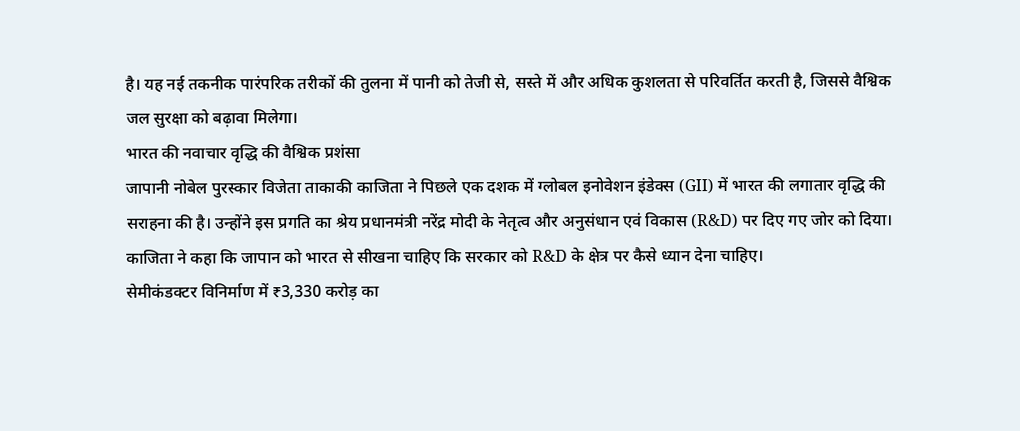है। यह नई तकनीक पारंपरिक तरीकों की तुलना में पानी को तेजी से, सस्ते में और अधिक कुशलता से परिवर्तित करती है, जिससे वैश्विक जल सुरक्षा को बढ़ावा मिलेगा।
भारत की नवाचार वृद्धि की वैश्विक प्रशंसा
जापानी नोबेल पुरस्कार विजेता ताकाकी काजिता ने पिछले एक दशक में ग्लोबल इनोवेशन इंडेक्स (GII) में भारत की लगातार वृद्धि की सराहना की है। उन्होंने इस प्रगति का श्रेय प्रधानमंत्री नरेंद्र मोदी के नेतृत्व और अनुसंधान एवं विकास (R&D) पर दिए गए जोर को दिया। काजिता ने कहा कि जापान को भारत से सीखना चाहिए कि सरकार को R&D के क्षेत्र पर कैसे ध्यान देना चाहिए।
सेमीकंडक्टर विनिर्माण में ₹3,330 करोड़ का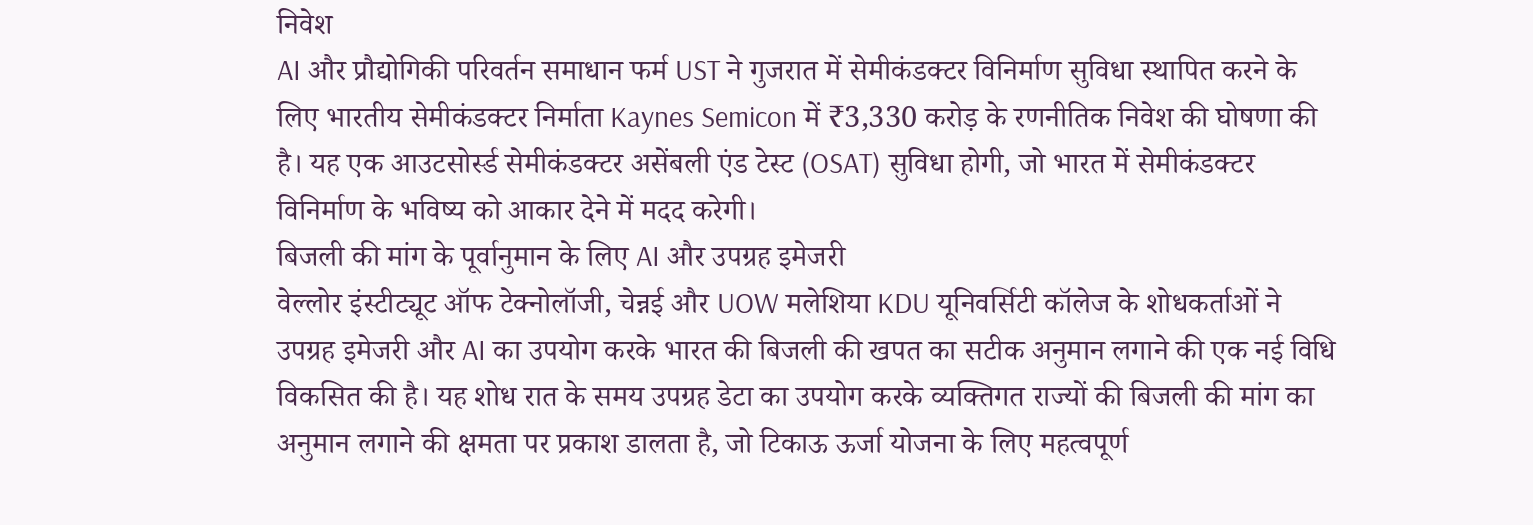निवेश
AI और प्रौद्योगिकी परिवर्तन समाधान फर्म UST ने गुजरात में सेमीकंडक्टर विनिर्माण सुविधा स्थापित करने के लिए भारतीय सेमीकंडक्टर निर्माता Kaynes Semicon में ₹3,330 करोड़ के रणनीतिक निवेश की घोषणा की है। यह एक आउटसोर्स्ड सेमीकंडक्टर असेंबली एंड टेस्ट (OSAT) सुविधा होगी, जो भारत में सेमीकंडक्टर विनिर्माण के भविष्य को आकार देने में मदद करेगी।
बिजली की मांग के पूर्वानुमान के लिए AI और उपग्रह इमेजरी
वेल्लोर इंस्टीट्यूट ऑफ टेक्नोलॉजी, चेन्नई और UOW मलेशिया KDU यूनिवर्सिटी कॉलेज के शोधकर्ताओं ने उपग्रह इमेजरी और AI का उपयोग करके भारत की बिजली की खपत का सटीक अनुमान लगाने की एक नई विधि विकसित की है। यह शोध रात के समय उपग्रह डेटा का उपयोग करके व्यक्तिगत राज्यों की बिजली की मांग का अनुमान लगाने की क्षमता पर प्रकाश डालता है, जो टिकाऊ ऊर्जा योजना के लिए महत्वपूर्ण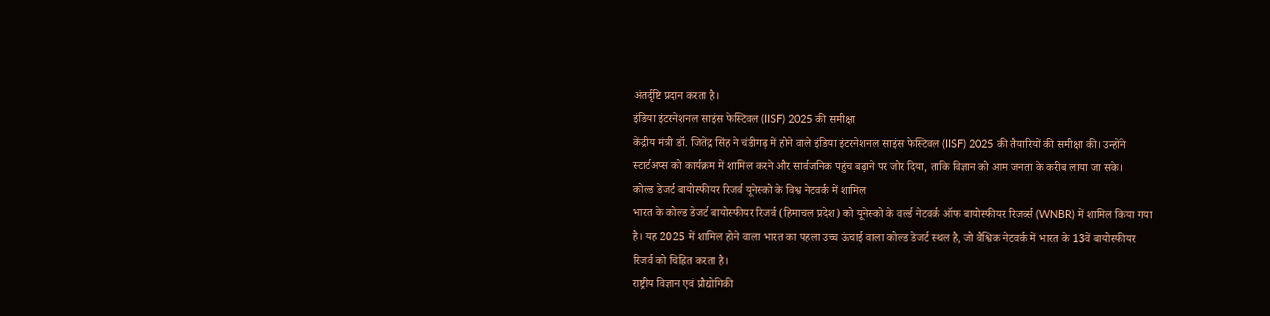अंतर्दृष्टि प्रदान करता है।
इंडिया इंटरनेशनल साइंस फेस्टिवल (IISF) 2025 की समीक्षा
केंद्रीय मंत्री डॉ. जितेंद्र सिंह ने चंडीगढ़ में होने वाले इंडिया इंटरनेशनल साइंस फेस्टिवल (IISF) 2025 की तैयारियों की समीक्षा की। उन्होंने स्टार्टअप्स को कार्यक्रम में शामिल करने और सार्वजनिक पहुंच बढ़ाने पर जोर दिया, ताकि विज्ञान को आम जनता के करीब लाया जा सके।
कोल्ड डेजर्ट बायोस्फीयर रिजर्व यूनेस्को के विश्व नेटवर्क में शामिल
भारत के कोल्ड डेजर्ट बायोस्फीयर रिजर्व (हिमाचल प्रदेश) को यूनेस्को के वर्ल्ड नेटवर्क ऑफ बायोस्फीयर रिजर्व्स (WNBR) में शामिल किया गया है। यह 2025 में शामिल होने वाला भारत का पहला उच्च ऊंचाई वाला कोल्ड डेजर्ट स्थल है, जो वैश्विक नेटवर्क में भारत के 13वें बायोस्फीयर रिजर्व को चिह्नित करता है।
राष्ट्रीय विज्ञान एवं प्रौद्योगिकी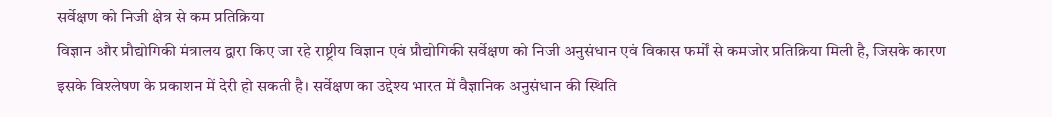सर्वेक्षण को निजी क्षेत्र से कम प्रतिक्रिया
विज्ञान और प्रौद्योगिकी मंत्रालय द्वारा किए जा रहे राष्ट्रीय विज्ञान एवं प्रौद्योगिकी सर्वेक्षण को निजी अनुसंधान एवं विकास फर्मों से कमजोर प्रतिक्रिया मिली है, जिसके कारण इसके विश्लेषण के प्रकाशन में देरी हो सकती है। सर्वेक्षण का उद्देश्य भारत में वैज्ञानिक अनुसंधान की स्थिति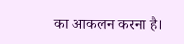का आकलन करना है।